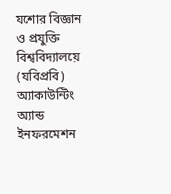যশোর বিজ্ঞান ও প্রযুক্তি বিশ্ববিদ্যালয়ে (যবিপ্রবি) অ্যাকাউন্টিং অ্যান্ড ইনফরমেশন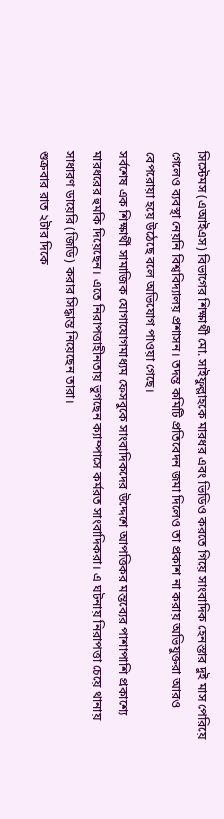সিস্টেমস (এআইএস) বিভাগের শিক্ষার্থী মো. সাইফুল্লাহকে মারধর এবং ভিডিও করতে গিয়ে সাংবাদিক হেনস্তার দুই মাস পেরিয়ে গেলেও ব্যবস্থা নেয়নি বিশ্ববিদ্যালয় প্রশাসন। তদন্ত কমিটি প্রতিবেদন জমা দিলেও তা প্রকাশ না করায় অভিযুক্তরা আরও বেপরোয়া হয়ে উঠেছে বলে অভিযোগ পাওয়া গেছে।
সর্বশেষ এক শিক্ষার্থী সামাজিক যোগাযোগমাধ্যম ফেসবুকে সাংবাদিকদের উদ্দেশে আপত্তিকর মন্তব্যের পাশাপাশি প্রকাশ্যে মারধরের হুমকি দিয়েছেন। এতে নিরাপত্তাহীনতায় ভুগছেন ক্যাম্পাসে কর্মরত সাংবাদিকরা। এ ঘটনায় নিরাপত্তা চেয়ে থানায় সাধারণ ডায়েরি (জিডি) করার সিদ্ধান্ত নিয়েছেন তারা।
শুক্রবার রাত ২টার দিকে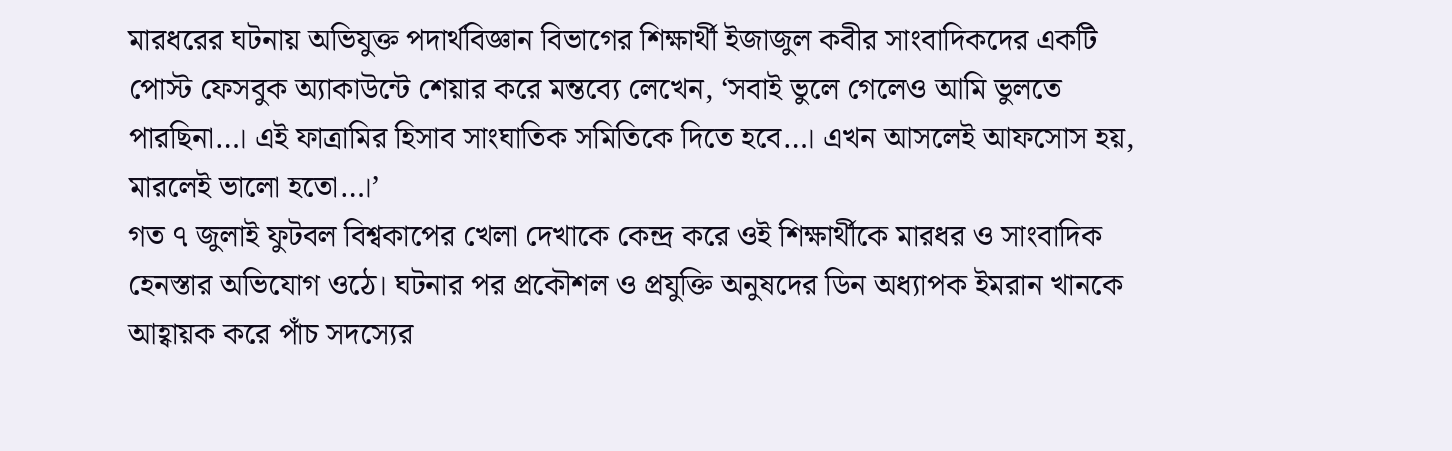মারধরের ঘটনায় অভিযুক্ত পদার্থবিজ্ঞান বিভাগের শিক্ষার্থী ইজাজুল কবীর সাংবাদিকদের একটি পোস্ট ফেসবুক অ্যাকাউন্টে শেয়ার করে মন্তব্যে লেখেন, ‘সবাই ভুলে গেলেও আমি ভুলতে পারছিনা…। এই ফাত্রামির হিসাব সাংঘাতিক সমিতিকে দিতে হবে…। এখন আসলেই আফসোস হয়, মারলেই ভালো হতো…।’
গত ৭ জুলাই ফুটবল বিশ্বকাপের খেলা দেখাকে কেন্দ্র করে ওই শিক্ষার্থীকে মারধর ও সাংবাদিক হেনস্তার অভিযোগ ওঠে। ঘটনার পর প্রকৌশল ও প্রযুক্তি অনুষদের ডিন অধ্যাপক ইমরান খানকে আহ্বায়ক করে পাঁচ সদস্যের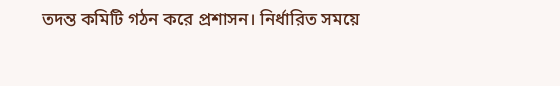তদন্ত কমিটি গঠন করে প্রশাসন। নির্ধারিত সময়ে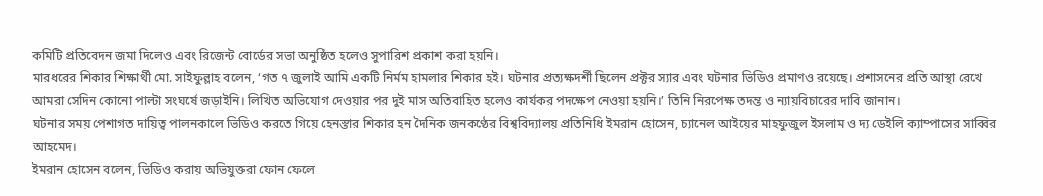কমিটি প্রতিবেদন জমা দিলেও এবং রিজেন্ট বোর্ডের সভা অনুষ্ঠিত হলেও সুপারিশ প্রকাশ করা হয়নি।
মারধরের শিকার শিক্ষার্থী মো. সাইফুল্লাহ বলেন, ‘গত ৭ জুলাই আমি একটি নির্মম হামলার শিকার হই। ঘটনার প্রত্যক্ষদর্শী ছিলেন প্রক্টর স্যার এবং ঘটনার ভিডিও প্রমাণও রয়েছে। প্রশাসনের প্রতি আস্থা রেখে আমরা সেদিন কোনো পাল্টা সংঘর্ষে জড়াইনি। লিখিত অভিযোগ দেওয়ার পর দুই মাস অতিবাহিত হলেও কার্যকর পদক্ষেপ নেওয়া হয়নি।’ তিনি নিরপেক্ষ তদন্ত ও ন্যায়বিচারের দাবি জানান।
ঘটনার সময় পেশাগত দায়িত্ব পালনকালে ভিডিও করতে গিয়ে হেনস্তার শিকার হন দৈনিক জনকণ্ঠের বিশ্ববিদ্যালয় প্রতিনিধি ইমরান হোসেন, চ্যানেল আইয়ের মাহফুজুল ইসলাম ও দ্য ডেইলি ক্যাম্পাসের সাব্বির আহমেদ।
ইমরান হোসেন বলেন, ভিডিও করায় অভিযুক্তরা ফোন ফেলে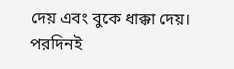দেয় এবং বুকে ধাক্কা দেয়। পরদিনই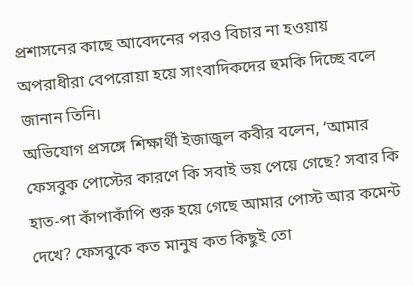প্রশাসনের কাছে আবেদনের পরও বিচার না হওয়ায় অপরাধীরা বেপরোয়া হয়ে সাংবাদিকদের হুমকি দিচ্ছে বলে জানান তিনি।
অভিযোগ প্রসঙ্গে শিক্ষার্থী ইজাজুল কবীর বলেন, ‘আমার ফেসবুক পোস্টের কারণে কি সবাই ভয় পেয়ে গেছে? সবার কি হাত-পা কাঁপাকাঁপি শুরু হয়ে গেছে আমার পোস্ট আর কমেন্ট দেখে? ফেসবুকে কত মানুষ কত কিছুই তো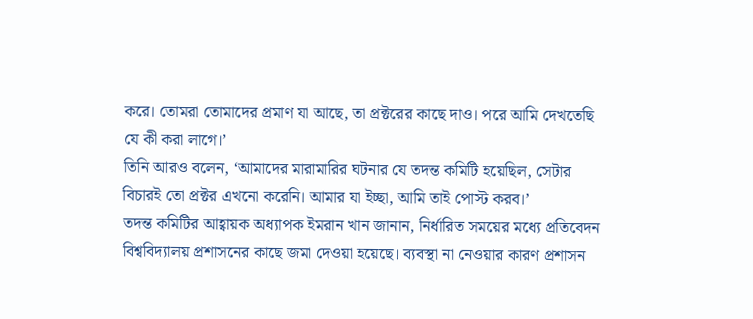করে। তোমরা তোমাদের প্রমাণ যা আছে, তা প্রক্টরের কাছে দাও। পরে আমি দেখতেছি যে কী করা লাগে।’
তিনি আরও বলেন, ‘আমাদের মারামারির ঘটনার যে তদন্ত কমিটি হয়েছিল, সেটার বিচারই তো প্রক্টর এখনো করেনি। আমার যা ইচ্ছা, আমি তাই পোস্ট করব।’
তদন্ত কমিটির আহ্বায়ক অধ্যাপক ইমরান খান জানান, নির্ধারিত সময়ের মধ্যে প্রতিবেদন বিশ্ববিদ্যালয় প্রশাসনের কাছে জমা দেওয়া হয়েছে। ব্যবস্থা না নেওয়ার কারণ প্রশাসন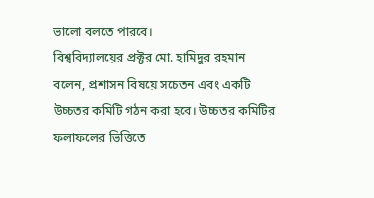ভালো বলতে পারবে।
বিশ্ববিদ্যালয়ের প্রক্টর মো. হামিদুর রহমান বলেন, প্রশাসন বিষয়ে সচেতন এবং একটি উচ্চতর কমিটি গঠন করা হবে। উচ্চতর কমিটির ফলাফলের ভিত্তিতে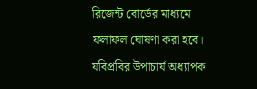রিজেন্ট বোর্ডের মাধ্যমে ফলাফল ঘোষণা করা হবে।
যবিপ্রবির উপাচার্য অধ্যাপক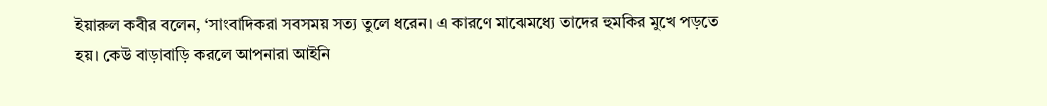ইয়ারুল কবীর বলেন, ‘সাংবাদিকরা সবসময় সত্য তুলে ধরেন। এ কারণে মাঝেমধ্যে তাদের হুমকির মুখে পড়তে হয়। কেউ বাড়াবাড়ি করলে আপনারা আইনি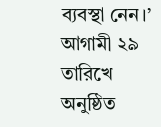ব্যবস্থা নেন।’
আগামী ২৯ তারিখে অনুষ্ঠিত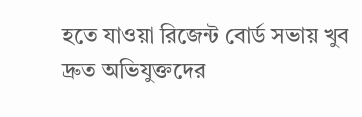হতে যাওয়া রিজেন্ট বোর্ড সভায় খুব দ্রুত অভিযুক্তদের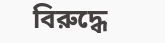বিরুদ্ধে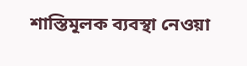শাস্তিমূলক ব্যবস্থা নেওয়া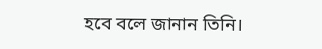হবে বলে জানান তিনি।